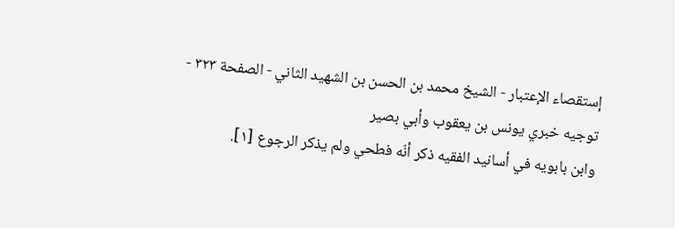إستقصاء الإعتبار - الشيخ محمد بن الحسن بن الشهيد الثاني - الصفحة ٣٢٣ - توجيه خبري يونس بن يعقوب وأبي بصير
وابن بابويه في أسانيد الفقيه ذكر أنّه فطحي ولم يذكر الرجوع [١].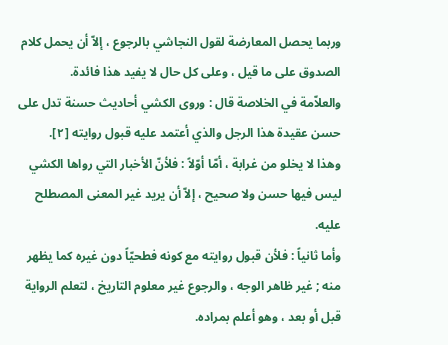وربما يحصل المعارضة لقول النجاشي بالرجوع ، إلاّ أن يحمل كلام الصدوق على ما قيل ، وعلى كل حال لا يفيد هذا فائدة.
والعلاّمة في الخلاصة قال : وروى الكشي أحاديث حسنة تدل على حسن عقيدة هذا الرجل والذي أعتمد عليه قبول روايته [٢].
وهذا لا يخلو من غرابة ، أمّا أوّلاً : فلأنّ الأخبار التي رواها الكشي ليس فيها حسن ولا صحيح ، إلاّ أن يريد غير المعنى المصطلح عليه.
وأما ثانياً : فلأن قبول روايته مع كونه فطحيّاً دون غيره كما يظهر منه ; غير ظاهر الوجه ، والرجوع غير معلوم التاريخ ، لتعلم الرواية قبل أو بعد ، وهو أعلم بمراده.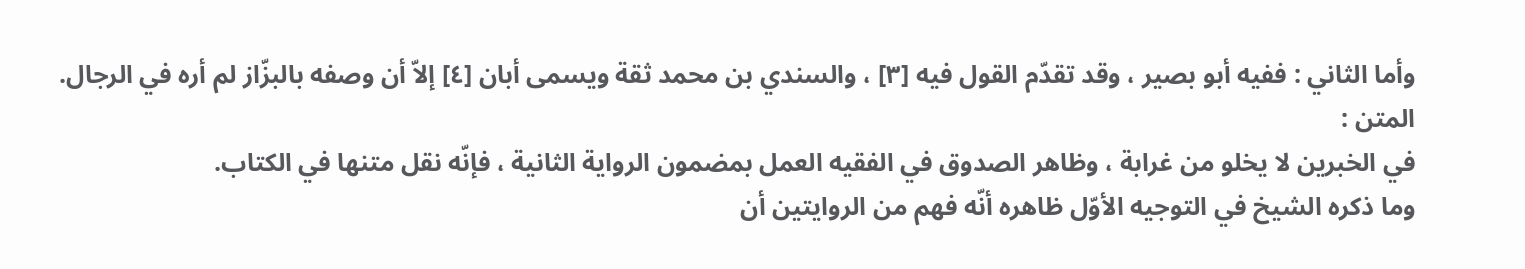وأما الثاني : ففيه أبو بصير ، وقد تقدّم القول فيه [٣] ، والسندي بن محمد ثقة ويسمى أبان [٤] إلاّ أن وصفه بالبزّاز لم أره في الرجال.
المتن :
في الخبرين لا يخلو من غرابة ، وظاهر الصدوق في الفقيه العمل بمضمون الرواية الثانية ، فإنّه نقل متنها في الكتاب.
وما ذكره الشيخ في التوجيه الأوّل ظاهره أنّه فهم من الروايتين أن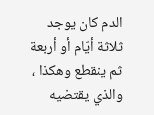الدم كان يوجد ثلاثة أيّام أو أربعة ثم ينقطع وهكذا ، والذي يقتضيه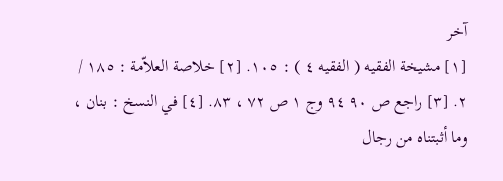آخر
[١] مشيخة الفقيه ( الفقيه ٤ ) : ١٠٥. [٢] خلاصة العلاّمة : ١٨٥ / ٢. [٣] راجع ص ٩٠ ٩٤ وج ١ ص ٧٢ ، ٨٣. [٤] في النسخ : بنان ، وما أثبتناه من رجال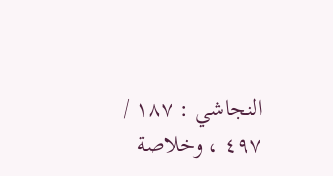النجاشي : ١٨٧ / ٤٩٧ ، وخلاصة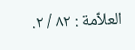العلاّمة : ٨٢ / ٢.